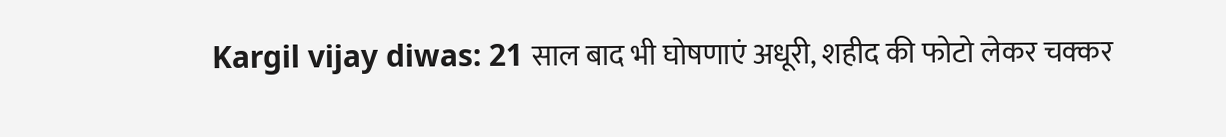Kargil vijay diwas: 21 साल बाद भी घोषणाएं अधूरी, शहीद की फोटो लेकर चक्कर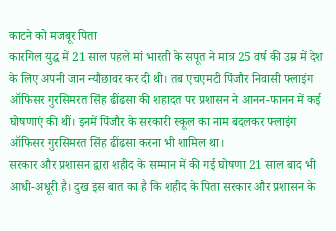काटने को मजबूर पिता
कारगिल युद्ध में 21 साल पहले मां भारती के सपूत ने मात्र 25 वर्ष की उम्र में देश के लिए अपनी जान न्यौछावर कर दी थी। तब एचएमटी पिंजौर निवासी फ्लाइंग ऑफिसर गुरसिमरत सिंह ढींढसा की शहादत पर प्रशासन ने आनन-फानन में कई घोषणाएं की थीं। इनमें पिंजौर के सरकारी स्कूल का नाम बदलकर फ्लाइंग ऑफिसर गुरसिमरत सिंह ढींढसा करना भी शामिल था।
सरकार और प्रशासन द्वारा शहीद के सम्मान में की गई घोषणा 21 साल बाद भी आधी-अधूरी है। दुख इस बात का है कि शहीद के पिता सरकार और प्रशासन के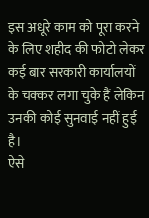इस अधूरे काम को पूरा करने के लिए शहीद की फोटो लेकर कई बार सरकारी कार्यालयों के चक्कर लगा चुके हैं लेकिन उनकी कोई सुनवाई नहीं हुई है।
ऐसे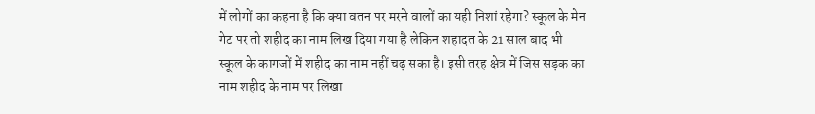में लोगों का कहना है कि क्या वतन पर मरने वालों का यही निशां रहेगा? स्कूल के मेन गेट पर तो शहीद का नाम लिख दिया गया है लेकिन शहादत के 21 साल बाद भी स्कूल के कागजों में शहीद का नाम नहीं चढ़ सका है। इसी तरह क्षेत्र में जिस सड़क का नाम शहीद के नाम पर लिखा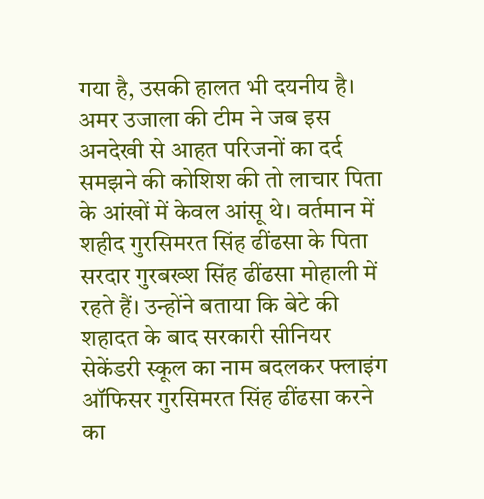गया है, उसकी हालत भी दयनीय है।
अमर उजाला की टीम ने जब इस अनदेखी से आहत परिजनों का दर्द समझने की कोशिश की तो लाचार पिता के आंखों में केवल आंसू थे। वर्तमान में शहीद गुरसिमरत सिंह ढींढसा के पिता सरदार गुरबख्श सिंह ढींढसा मोहाली में रहते हैं। उन्होंने बताया कि बेटे की शहादत के बाद सरकारी सीनियर सेकेंडरी स्कूल का नाम बदलकर फ्लाइंग ऑफिसर गुरसिमरत सिंह ढींढसा करने का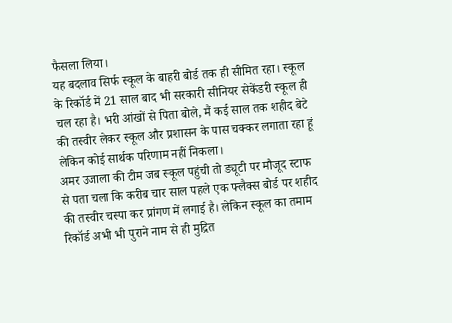फैसला लिया।
यह बदलाव सिर्फ स्कूल के बाहरी बोर्ड तक ही सीमित रहा। स्कूल के रिकॉर्ड में 21 साल बाद भी सरकारी सीनियर सेकेंडरी स्कूल ही चल रहा है। भरी आंखों से पिता बोले, मैं कई साल तक शहीद बेटे की तस्वीर लेकर स्कूल और प्रशासन के पास चक्कर लगाता रहा हूं लेकिन कोई सार्थक परिणाम नहीं निकला।
अमर उजाला की टीम जब स्कूल पहुंची तो ड्यूटी पर मौजूद स्टाफ से पता चला कि करीब चार साल पहले एक फ्लैक्स बोर्ड पर शहीद की तस्वीर चस्पा कर प्रांगण में लगाई है। लेकिन स्कूल का तमाम रिकॉर्ड अभी भी पुराने नाम से ही मुद्रित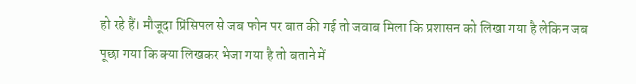हो रहे हैं। मौजूदा प्रिंसिपल से जब फोन पर बात की गई तो जवाब मिला कि प्रशासन को लिखा गया है लेकिन जब पूछा गया कि क्या लिखकर भेजा गया है तो बताने में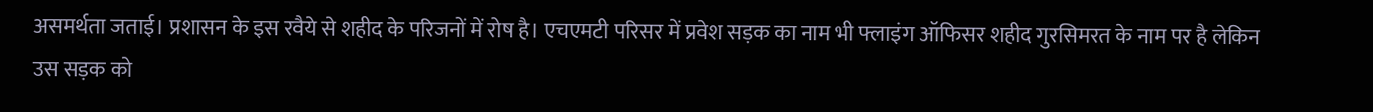असमर्थता जताई। प्रशासन के इस रवैये से शहीद के परिजनों में रोष है। एचएमटी परिसर में प्रवेश सड़क का नाम भी फ्लाइंग ऑफिसर शहीद गुरसिमरत के नाम पर है लेकिन उस सड़क को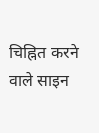चिह्नित करने वाले साइन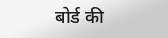बोर्ड की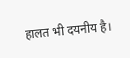हालत भी दयनीय है।